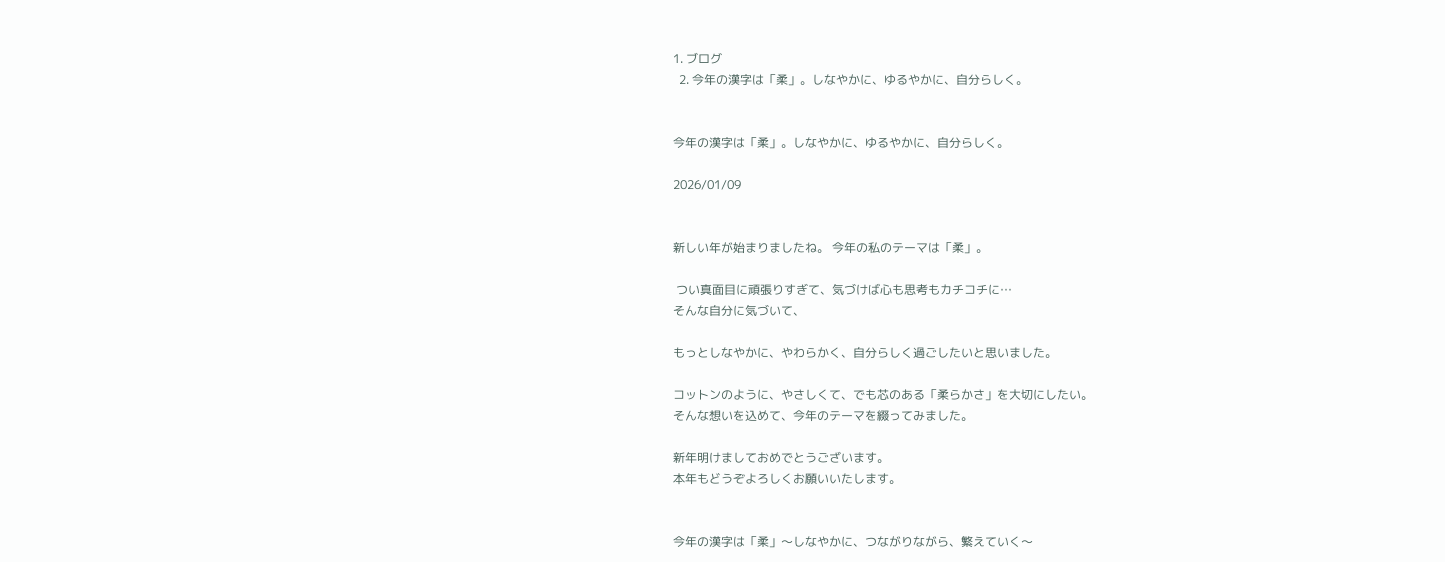1. ブログ
  2. 今年の漢字は「柔」。しなやかに、ゆるやかに、自分らしく。


今年の漢字は「柔」。しなやかに、ゆるやかに、自分らしく。

2026/01/09


新しい年が始まりましたね。 今年の私のテーマは「柔」。

 つい真面目に頑張りすぎて、気づけば心も思考もカチコチに…
そんな自分に気づいて、

もっとしなやかに、やわらかく、自分らしく過ごしたいと思いました。

コットンのように、やさしくて、でも芯のある「柔らかさ」を大切にしたい。
そんな想いを込めて、今年のテーマを綴ってみました。

新年明けましておめでとうございます。
本年もどうぞよろしくお願いいたします。


今年の漢字は「柔」〜しなやかに、つながりながら、繁えていく〜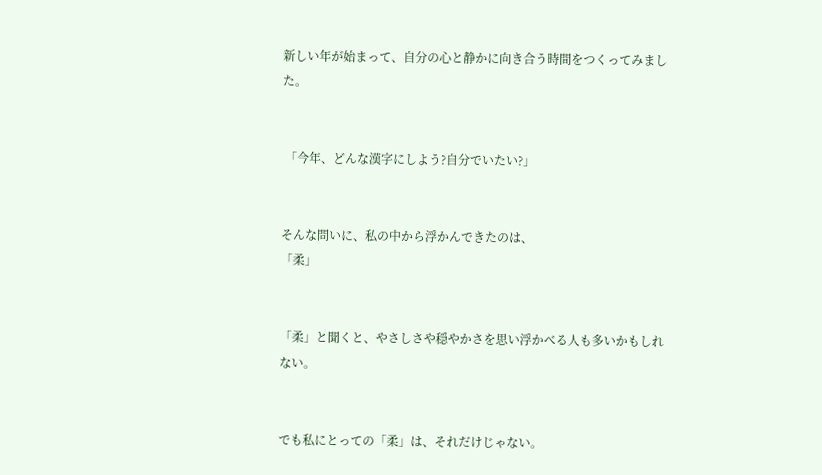新しい年が始まって、自分の心と静かに向き合う時間をつくってみました。


 「今年、どんな漢字にしよう?自分でいたい?」


そんな問いに、私の中から浮かんできたのは、
「柔」


「柔」と聞くと、やさしさや穏やかさを思い浮かべる人も多いかもしれない。


でも私にとっての「柔」は、それだけじゃない。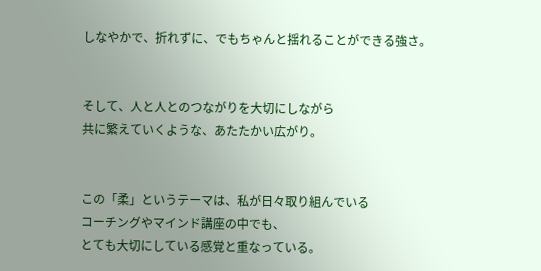しなやかで、折れずに、でもちゃんと揺れることができる強さ。


そして、人と人とのつながりを大切にしながら
共に繁えていくような、あたたかい広がり。


この「柔」というテーマは、私が日々取り組んでいる
コーチングやマインド講座の中でも、
とても大切にしている感覚と重なっている。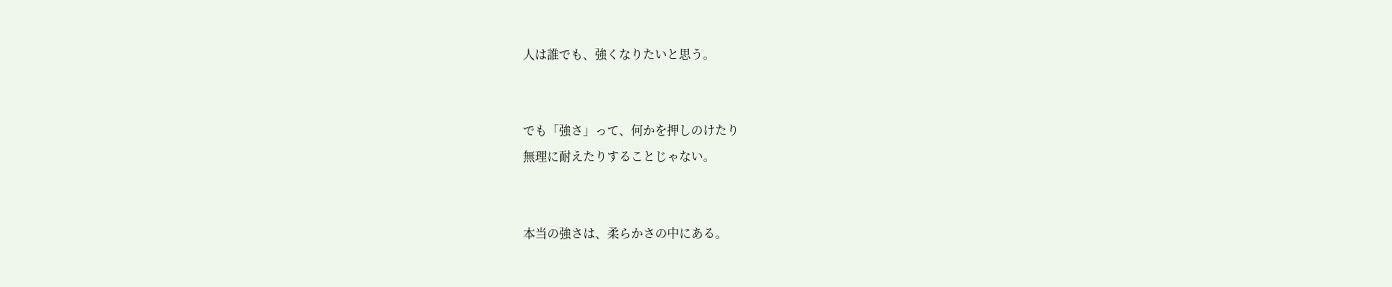人は誰でも、強くなりたいと思う。


でも「強さ」って、何かを押しのけたり
無理に耐えたりすることじゃない。


本当の強さは、柔らかさの中にある。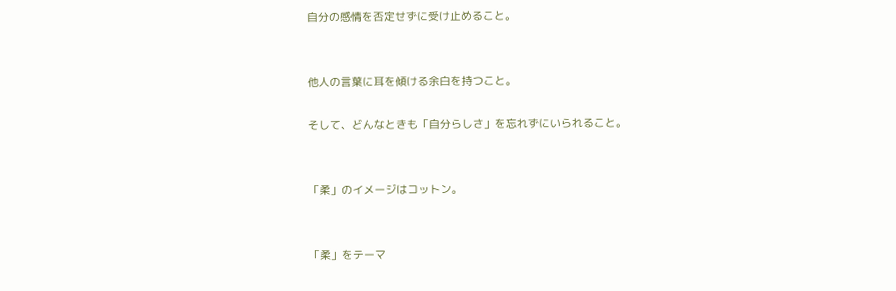自分の感情を否定せずに受け止めること。


他人の言葉に耳を傾ける余白を持つこと。

そして、どんなときも「自分らしさ」を忘れずにいられること。


「柔」のイメージはコットン。


「柔」をテーマ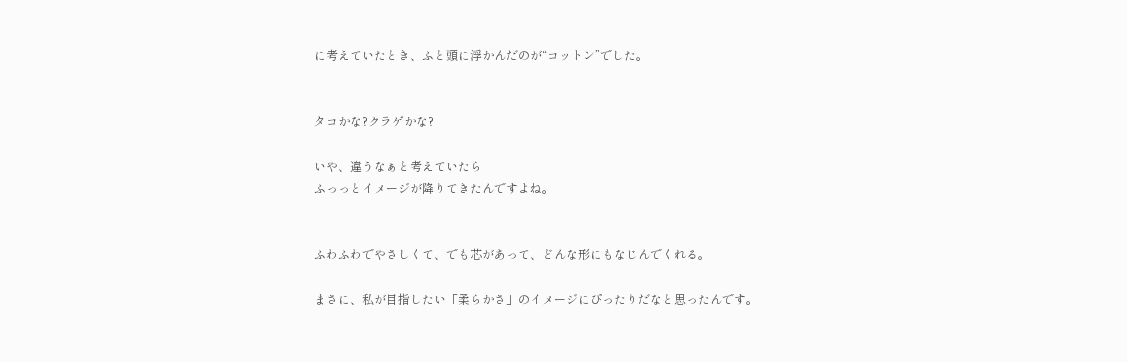に考えていたとき、ふと頭に浮かんだのが“コットン”でした。


タコかな?クラゲかな?

いや、違うなぁと考えていたら
ふっっとイメージが降りてきたんですよね。


ふわふわでやさしくて、でも芯があって、どんな形にもなじんでくれる。

まさに、私が目指したい「柔らかさ」のイメージにぴったりだなと思ったんです。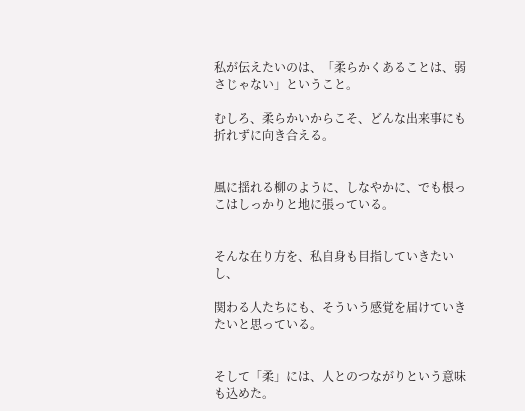私が伝えたいのは、「柔らかくあることは、弱さじゃない」ということ。

むしろ、柔らかいからこそ、どんな出来事にも折れずに向き合える。


風に揺れる柳のように、しなやかに、でも根っこはしっかりと地に張っている。


そんな在り方を、私自身も目指していきたいし、

関わる人たちにも、そういう感覚を届けていきたいと思っている。


そして「柔」には、人とのつながりという意味も込めた。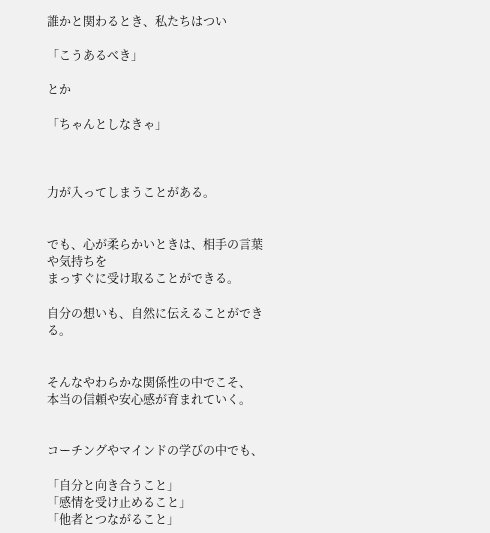誰かと関わるとき、私たちはつい

「こうあるべき」

とか

「ちゃんとしなきゃ」



力が入ってしまうことがある。


でも、心が柔らかいときは、相手の言葉や気持ちを
まっすぐに受け取ることができる。

自分の想いも、自然に伝えることができる。


そんなやわらかな関係性の中でこそ、
本当の信頼や安心感が育まれていく。


コーチングやマインドの学びの中でも、

「自分と向き合うこと」
「感情を受け止めること」
「他者とつながること」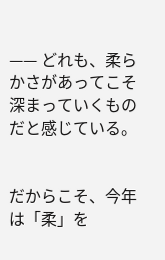—— どれも、柔らかさがあってこそ深まっていくものだと感じている。


だからこそ、今年は「柔」を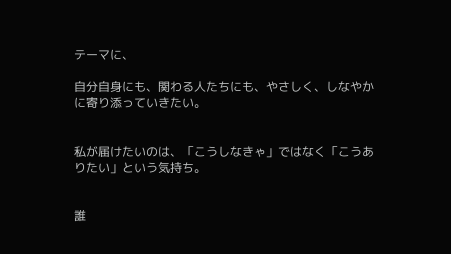テーマに、

自分自身にも、関わる人たちにも、やさしく、しなやかに寄り添っていきたい。


私が届けたいのは、「こうしなきゃ」ではなく「こうありたい」という気持ち。


誰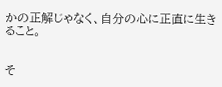かの正解じゃなく、自分の心に正直に生きること。


そ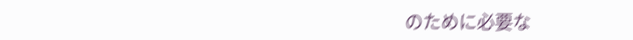のために必要な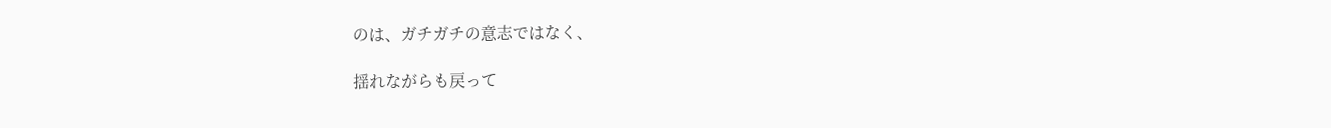のは、ガチガチの意志ではなく、

揺れながらも戻って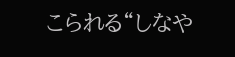こられる“しなや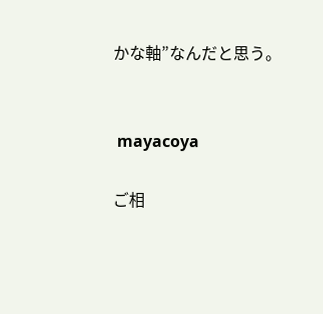かな軸”なんだと思う。


 mayacoya

ご相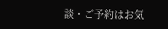談・ご予約はお気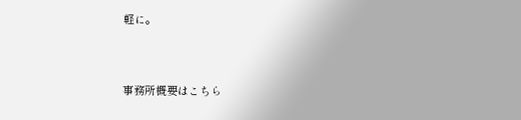軽に。


事務所概要はこちら